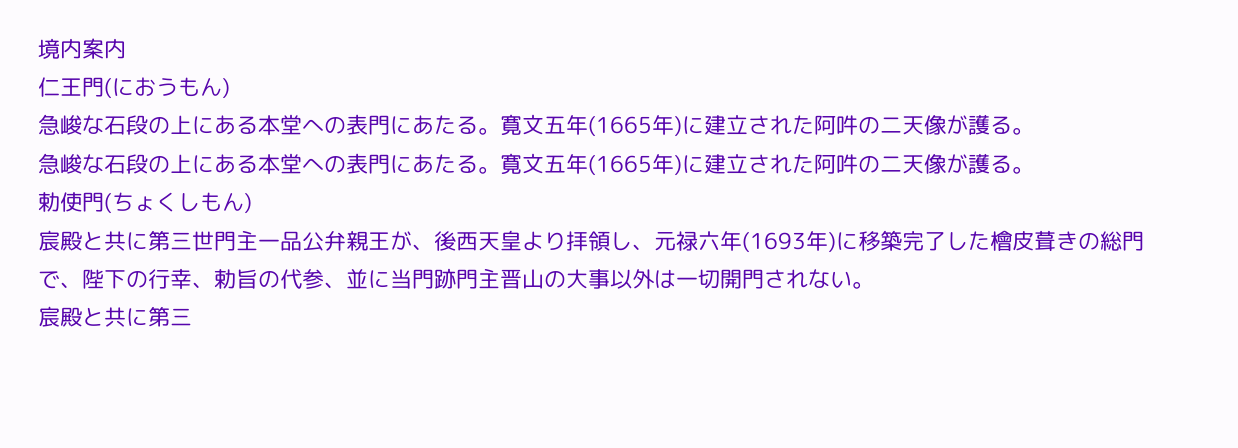境内案内
仁王門(におうもん)
急峻な石段の上にある本堂への表門にあたる。寛文五年(1665年)に建立された阿吽の二天像が護る。
急峻な石段の上にある本堂への表門にあたる。寛文五年(1665年)に建立された阿吽の二天像が護る。
勅使門(ちょくしもん)
宸殿と共に第三世門主一品公弁親王が、後西天皇より拝領し、元禄六年(1693年)に移築完了した檜皮葺きの総門で、陛下の行幸、勅旨の代参、並に当門跡門主晋山の大事以外は一切開門されない。
宸殿と共に第三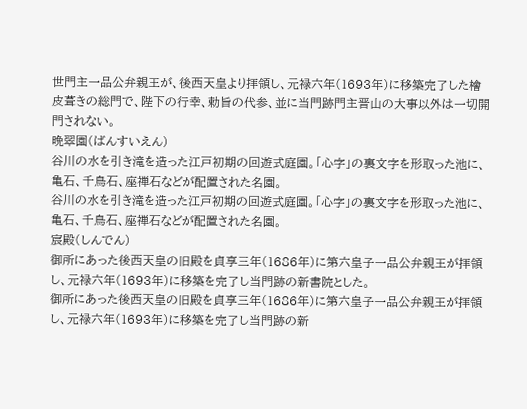世門主一品公弁親王が、後西天皇より拝領し、元禄六年(1693年)に移築完了した檜皮葺きの総門で、陛下の行幸、勅旨の代参、並に当門跡門主晋山の大事以外は一切開門されない。
晩翠園(ばんすいえん)
谷川の水を引き滝を造った江戸初期の回遊式庭園。「心字」の裏文字を形取った池に、亀石、千鳥石、座禅石などが配置された名園。
谷川の水を引き滝を造った江戸初期の回遊式庭園。「心字」の裏文字を形取った池に、亀石、千鳥石、座禅石などが配置された名園。
宸殿(しんでん)
御所にあった後西天皇の旧殿を貞享三年(1686年)に第六皇子一品公弁親王が拝領し、元禄六年(1693年)に移築を完了し当門跡の新書院とした。
御所にあった後西天皇の旧殿を貞享三年(1686年)に第六皇子一品公弁親王が拝領し、元禄六年(1693年)に移築を完了し当門跡の新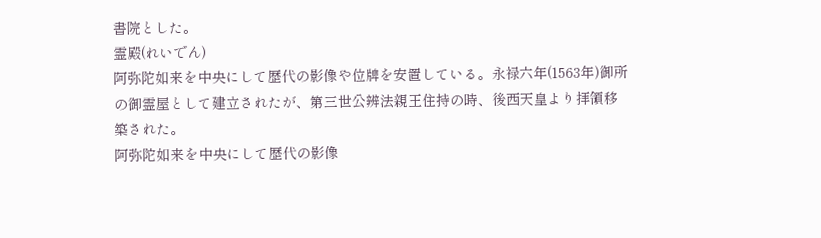書院とした。
霊殿(れいでん)
阿弥陀如来を中央にして歴代の影像や位牌を安置している。永禄六年(1563年)御所の御霊屋として建立されたが、第三世公辨法親王住持の時、後西天皇より拝領移築された。
阿弥陀如来を中央にして歴代の影像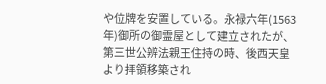や位牌を安置している。永禄六年(1563年)御所の御霊屋として建立されたが、第三世公辨法親王住持の時、後西天皇より拝領移築され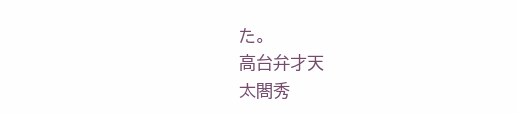た。
高台弁才天
太閤秀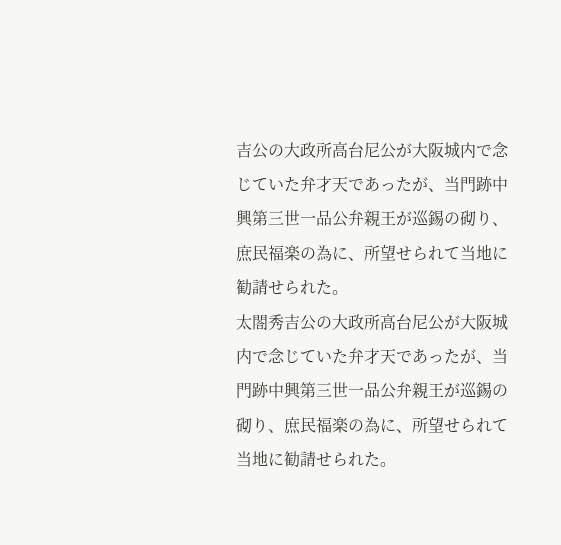吉公の大政所高台尼公が大阪城内で念じていた弁才天であったが、当門跡中興第三世一品公弁親王が巡錫の砌り、庶民福楽の為に、所望せられて当地に勧請せられた。
太閤秀吉公の大政所高台尼公が大阪城内で念じていた弁才天であったが、当門跡中興第三世一品公弁親王が巡錫の砌り、庶民福楽の為に、所望せられて当地に勧請せられた。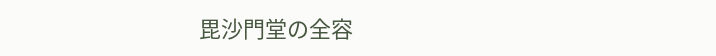毘沙門堂の全容